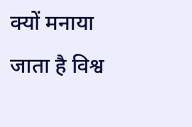क्यों मनाया जाता है विश्व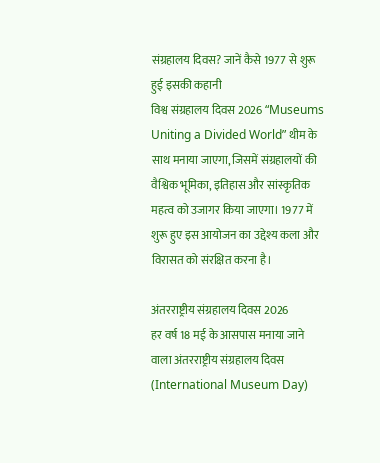संग्रहालय दिवस? जानें कैसे 1977 से शुरू हुई इसकी कहानी
विश्व संग्रहालय दिवस 2026 “Museums Uniting a Divided World” थीम के साथ मनाया जाएगा, जिसमें संग्रहालयों की वैश्विक भूमिका, इतिहास और सांस्कृतिक महत्व को उजागर किया जाएगा। 1977 में शुरू हुए इस आयोजन का उद्देश्य कला और विरासत को संरक्षित करना है।

अंतरराष्ट्रीय संग्रहालय दिवस 2026
हर वर्ष 18 मई के आसपास मनाया जाने वाला अंतरराष्ट्रीय संग्रहालय दिवस (International Museum Day)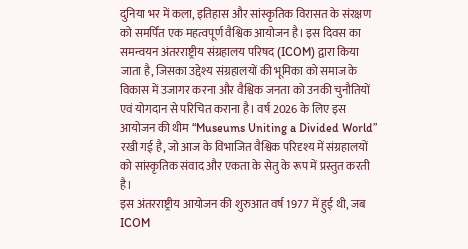दुनिया भर में कला, इतिहास और सांस्कृतिक विरासत के संरक्षण को समर्पित एक महत्वपूर्ण वैश्विक आयोजन है। इस दिवस का समन्वयन अंतरराष्ट्रीय संग्रहालय परिषद (ICOM) द्वारा किया जाता है, जिसका उद्देश्य संग्रहालयों की भूमिका को समाज के विकास में उजागर करना और वैश्विक जनता को उनकी चुनौतियों एवं योगदान से परिचित कराना है। वर्ष 2026 के लिए इस आयोजन की थीम “Museums Uniting a Divided World” रखी गई है, जो आज के विभाजित वैश्विक परिदृश्य में संग्रहालयों को सांस्कृतिक संवाद और एकता के सेतु के रूप में प्रस्तुत करती है।
इस अंतरराष्ट्रीय आयोजन की शुरुआत वर्ष 1977 में हुई थी, जब ICOM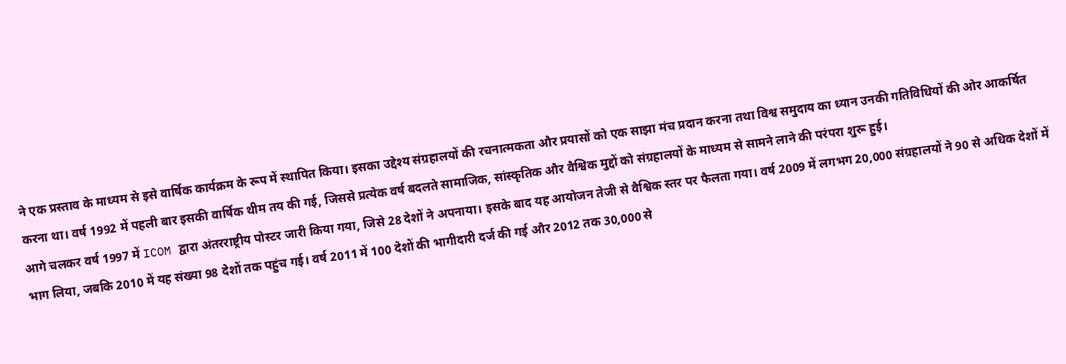ने एक प्रस्ताव के माध्यम से इसे वार्षिक कार्यक्रम के रूप में स्थापित किया। इसका उद्देश्य संग्रहालयों की रचनात्मकता और प्रयासों को एक साझा मंच प्रदान करना तथा विश्व समुदाय का ध्यान उनकी गतिविधियों की ओर आकर्षित करना था। वर्ष 1992 में पहली बार इसकी वार्षिक थीम तय की गई, जिससे प्रत्येक वर्ष बदलते सामाजिक, सांस्कृतिक और वैश्विक मुद्दों को संग्रहालयों के माध्यम से सामने लाने की परंपरा शुरू हुई।
आगे चलकर वर्ष 1997 में ICOM द्वारा अंतरराष्ट्रीय पोस्टर जारी किया गया, जिसे 28 देशों ने अपनाया। इसके बाद यह आयोजन तेजी से वैश्विक स्तर पर फैलता गया। वर्ष 2009 में लगभग 20,000 संग्रहालयों ने 90 से अधिक देशों में भाग लिया, जबकि 2010 में यह संख्या 98 देशों तक पहुंच गई। वर्ष 2011 में 100 देशों की भागीदारी दर्ज की गई और 2012 तक 30,000 से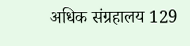अधिक संग्रहालय 129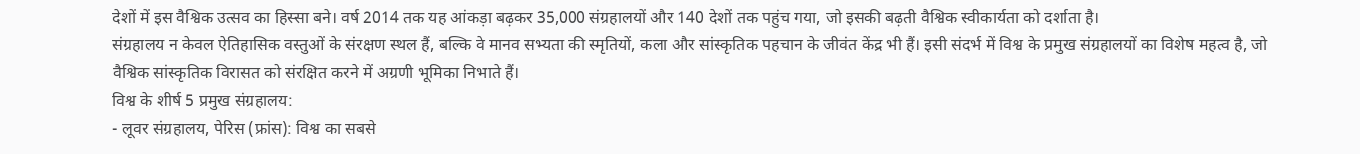देशों में इस वैश्विक उत्सव का हिस्सा बने। वर्ष 2014 तक यह आंकड़ा बढ़कर 35,000 संग्रहालयों और 140 देशों तक पहुंच गया, जो इसकी बढ़ती वैश्विक स्वीकार्यता को दर्शाता है।
संग्रहालय न केवल ऐतिहासिक वस्तुओं के संरक्षण स्थल हैं, बल्कि वे मानव सभ्यता की स्मृतियों, कला और सांस्कृतिक पहचान के जीवंत केंद्र भी हैं। इसी संदर्भ में विश्व के प्रमुख संग्रहालयों का विशेष महत्व है, जो वैश्विक सांस्कृतिक विरासत को संरक्षित करने में अग्रणी भूमिका निभाते हैं।
विश्व के शीर्ष 5 प्रमुख संग्रहालय:
- लूवर संग्रहालय, पेरिस (फ्रांस): विश्व का सबसे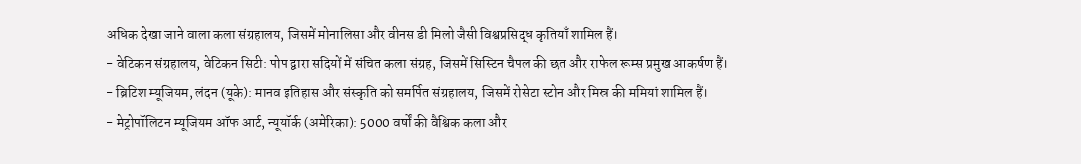अधिक देखा जाने वाला कला संग्रहालय, जिसमें मोनालिसा और वीनस डी मिलो जैसी विश्वप्रसिद्ध कृतियाँ शामिल हैं।
- वेटिकन संग्रहालय, वेटिकन सिटी: पोप द्वारा सदियों में संचित कला संग्रह, जिसमें सिस्टिन चैपल की छत और राफेल रूम्स प्रमुख आकर्षण हैं।
- ब्रिटिश म्यूजियम, लंदन (यूके): मानव इतिहास और संस्कृति को समर्पित संग्रहालय, जिसमें रोसेटा स्टोन और मिस्र की ममियां शामिल हैं।
- मेट्रोपॉलिटन म्यूजियम ऑफ आर्ट, न्यूयॉर्क (अमेरिका): 5000 वर्षों की वैश्विक कला और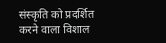संस्कृति को प्रदर्शित करने वाला विशाल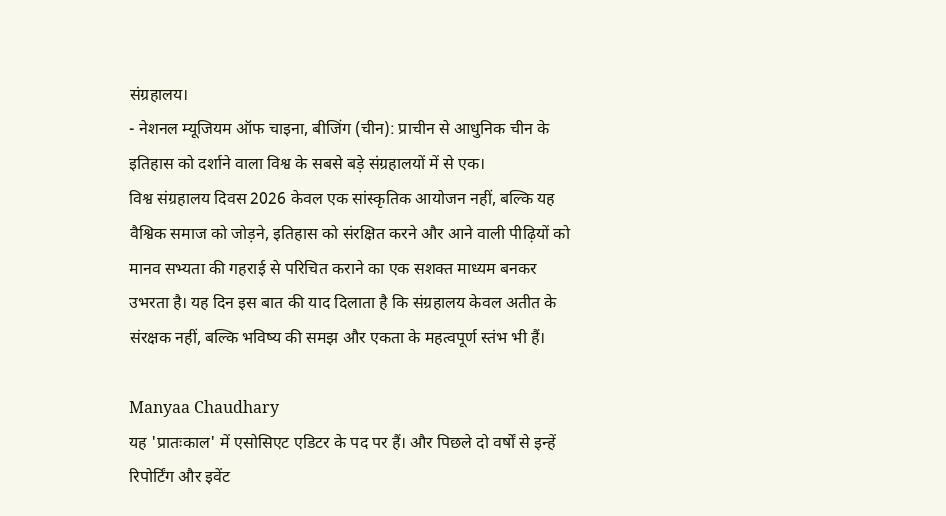संग्रहालय।
- नेशनल म्यूजियम ऑफ चाइना, बीजिंग (चीन): प्राचीन से आधुनिक चीन के इतिहास को दर्शाने वाला विश्व के सबसे बड़े संग्रहालयों में से एक।
विश्व संग्रहालय दिवस 2026 केवल एक सांस्कृतिक आयोजन नहीं, बल्कि यह वैश्विक समाज को जोड़ने, इतिहास को संरक्षित करने और आने वाली पीढ़ियों को मानव सभ्यता की गहराई से परिचित कराने का एक सशक्त माध्यम बनकर उभरता है। यह दिन इस बात की याद दिलाता है कि संग्रहालय केवल अतीत के संरक्षक नहीं, बल्कि भविष्य की समझ और एकता के महत्वपूर्ण स्तंभ भी हैं।

Manyaa Chaudhary
यह 'प्रातःकाल' में एसोसिएट एडिटर के पद पर हैं। और पिछले दो वर्षों से इन्हें रिपोर्टिंग और इवेंट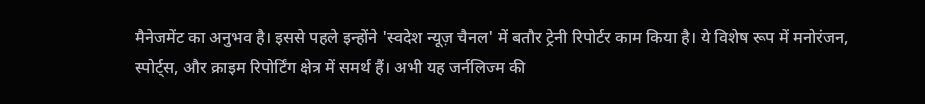मैनेजमेंट का अनुभव है। इससे पहले इन्होंने 'स्वदेश न्यूज़ चैनल' में बतौर ट्रेनी रिपोर्टर काम किया है। ये विशेष रूप में मनोरंजन, स्पोर्ट्स, और क्राइम रिपोर्टिंग क्षेत्र में समर्थ हैं। अभी यह जर्नलिज्म की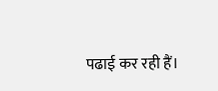पढाई कर रही हैं।